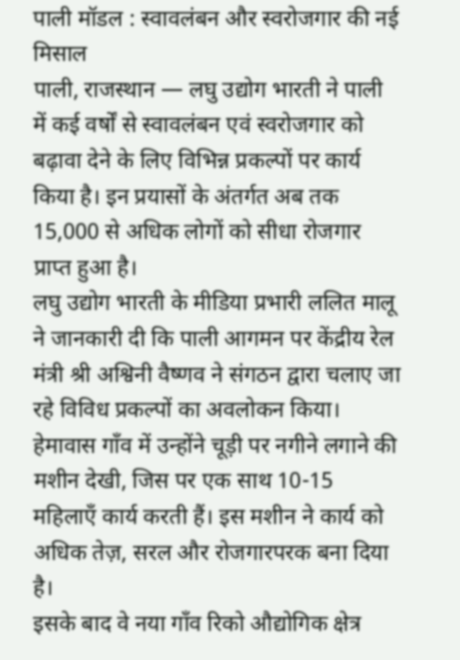पाली मॉडल : स्वावलंबन और स्वरोजगार की नई मिसाल
पाली, राजस्थान — लघु उद्योग भारती ने पाली में कई वर्षों से स्वावलंबन एवं स्वरोजगार को बढ़ावा देने के लिए विभिन्न प्रकल्पों पर कार्य किया है। इन प्रयासों के अंतर्गत अब तक 15,000 से अधिक लोगों को सीधा रोजगार प्राप्त हुआ है।
लघु उद्योग भारती के मीडिया प्रभारी ललित मालू ने जानकारी दी कि पाली आगमन पर केंद्रीय रेल मंत्री श्री अश्विनी वैष्णव ने संगठन द्वारा चलाए जा रहे विविध प्रकल्पों का अवलोकन किया।
हेमावास गाँव में उन्होंने चूड़ी पर नगीने लगाने की मशीन देखी, जिस पर एक साथ 10-15 महिलाएँ कार्य करती हैं। इस मशीन ने कार्य को अधिक तेज़, सरल और रोजगारपरक बना दिया है।
इसके बाद वे नया गाँव रिको औद्योगिक क्षेत्र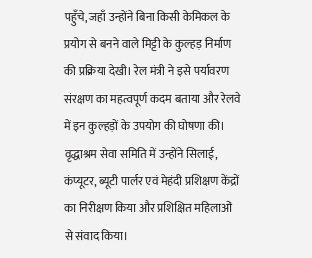पहुँचे, जहाँ उन्होंने बिना किसी केमिकल के प्रयोग से बनने वाले मिट्टी के कुल्हड़ निर्माण की प्रक्रिया देखी। रेल मंत्री ने इसे पर्यावरण संरक्षण का महत्वपूर्ण कदम बताया और रेलवे में इन कुल्हड़ों के उपयोग की घोषणा की।
वृद्धाश्रम सेवा समिति में उन्होंने सिलाई, कंप्यूटर, ब्यूटी पार्लर एवं मेहंदी प्रशिक्षण केंद्रों का निरीक्षण किया और प्रशिक्षित महिलाओं से संवाद किया।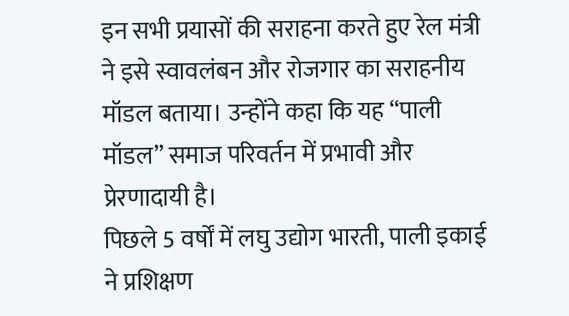इन सभी प्रयासों की सराहना करते हुए रेल मंत्री ने इसे स्वावलंबन और रोजगार का सराहनीय मॉडल बताया। उन्होंने कहा कि यह “पाली मॉडल” समाज परिवर्तन में प्रभावी और प्रेरणादायी है।
पिछले 5 वर्षों में लघु उद्योग भारती, पाली इकाई ने प्रशिक्षण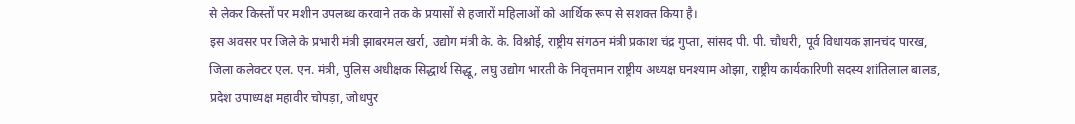से लेकर किस्तों पर मशीन उपलब्ध करवाने तक के प्रयासों से हजारों महिलाओं को आर्थिक रूप से सशक्त किया है।
इस अवसर पर जिले के प्रभारी मंत्री झाबरमल खर्रा, उद्योग मंत्री के. के. विश्नोई, राष्ट्रीय संगठन मंत्री प्रकाश चंद्र गुप्ता, सांसद पी. पी. चौधरी, पूर्व विधायक ज्ञानचंद पारख, जिला कलेक्टर एल. एन. मंत्री, पुलिस अधीक्षक सिद्धार्थ सिद्धू, लघु उद्योग भारती के निवृत्तमान राष्ट्रीय अध्यक्ष घनश्याम ओझा, राष्ट्रीय कार्यकारिणी सदस्य शांतिलाल बालड, प्रदेश उपाध्यक्ष महावीर चोपड़ा, जोधपुर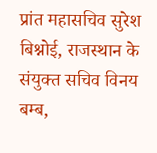प्रांत महासचिव सुरेश बिश्नोई, राजस्थान के संयुक्त सचिव विनय बम्ब,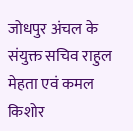जोधपुर अंचल के संयुक्त सचिव राहुल मेहता एवं कमल किशोर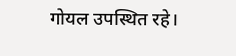गोयल उपस्थित रहे।